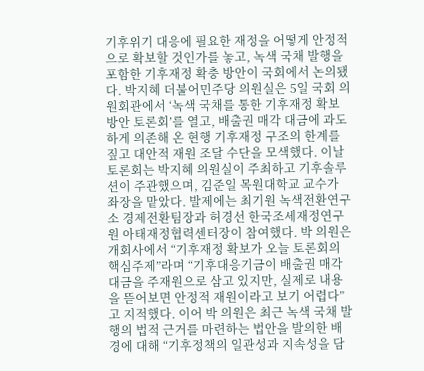기후위기 대응에 필요한 재정을 어떻게 안정적으로 확보할 것인가를 놓고, 녹색 국채 발행을 포함한 기후재정 확충 방안이 국회에서 논의됐다. 박지혜 더불어민주당 의원실은 5일 국회 의원회관에서 ‘녹색 국채를 통한 기후재정 확보 방안 토론회’를 열고, 배출권 매각 대금에 과도하게 의존해 온 현행 기후재정 구조의 한계를 짚고 대안적 재원 조달 수단을 모색했다. 이날 토론회는 박지혜 의원실이 주최하고 기후솔루션이 주관했으며, 김준일 목원대학교 교수가 좌장을 맡았다. 발제에는 최기원 녹색전환연구소 경제전환팀장과 허경선 한국조세재정연구원 아태재정협력센터장이 참여했다. 박 의원은 개회사에서 “기후재정 확보가 오늘 토론회의 핵심주제”라며 “기후대응기금이 배출권 매각 대금을 주재원으로 삼고 있지만, 실제로 내용을 뜯어보면 안정적 재원이라고 보기 어렵다”고 지적했다. 이어 박 의원은 최근 녹색 국채 발행의 법적 근거를 마련하는 법안을 발의한 배경에 대해 “기후정책의 일관성과 지속성을 담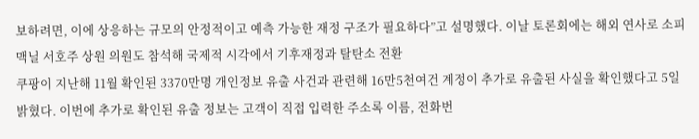보하려면, 이에 상응하는 규모의 안정적이고 예측 가능한 재정 구조가 필요하다”고 설명했다. 이날 토론회에는 해외 연사로 소피 맥닐 서호주 상원 의원도 참석해 국제적 시각에서 기후재정과 탈탄소 전환
쿠팡이 지난해 11월 확인된 3370만명 개인정보 유출 사건과 관련해 16만5천여건 계정이 추가로 유출된 사실을 확인했다고 5일 밝혔다. 이번에 추가로 확인된 유출 정보는 고객이 직접 입력한 주소록 이름, 전화번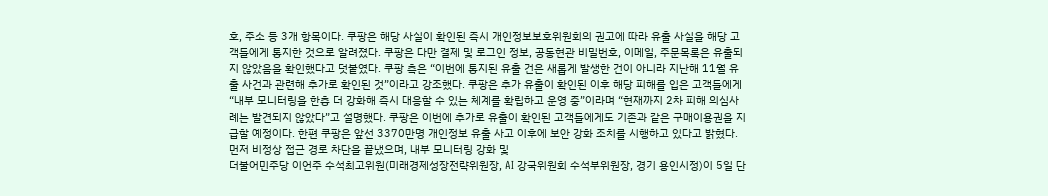호, 주소 등 3개 항목이다. 쿠팡은 해당 사실이 확인된 즉시 개인정보보호위원회의 권고에 따라 유출 사실을 해당 고객들에게 통지한 것으로 알려졌다. 쿠팡은 다만 결제 및 로그인 정보, 공동현관 비밀번호, 이메일, 주문목록은 유출되지 않았음을 확인했다고 덧붙였다. 쿠팡 측은 “이번에 통지된 유출 건은 새롭게 발생한 건이 아니라 지난해 11월 유출 사건과 관련해 추가로 확인된 것”이라고 강조했다. 쿠팡은 추가 유출이 확인된 이후 해당 피해를 입은 고객들에게 “내부 모니터링을 한층 더 강화해 즉시 대응할 수 있는 체계를 확립하고 운영 중”이라며 “현재까지 2차 피해 의심사례는 발견되지 않았다”고 설명했다. 쿠팡은 이번에 추가로 유출이 확인된 고객들에게도 기존과 같은 구매이용권을 지급할 예정이다. 한편 쿠팡은 앞선 3370만명 개인정보 유출 사고 이후에 보안 강화 조치를 시행하고 있다고 밝혔다. 먼저 비정상 접근 경로 차단을 끝냈으며, 내부 모니터링 강화 및
더불어민주당 이언주 수석최고위원(미래경제성장전략위원장, AI 강국위원회 수석부위원장, 경기 용인시정)이 5일 단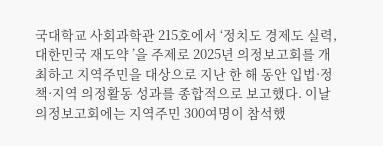국대학교 사회과학관 215호에서 ‘정치도 경제도 실력, 대한민국 재도약 ’을 주제로 2025년 의정보고회를 개최하고 지역주민을 대상으로 지난 한 해 동안 입법·정책·지역 의정활동 성과를 종합적으로 보고했다. 이날 의정보고회에는 지역주민 300여명이 참석했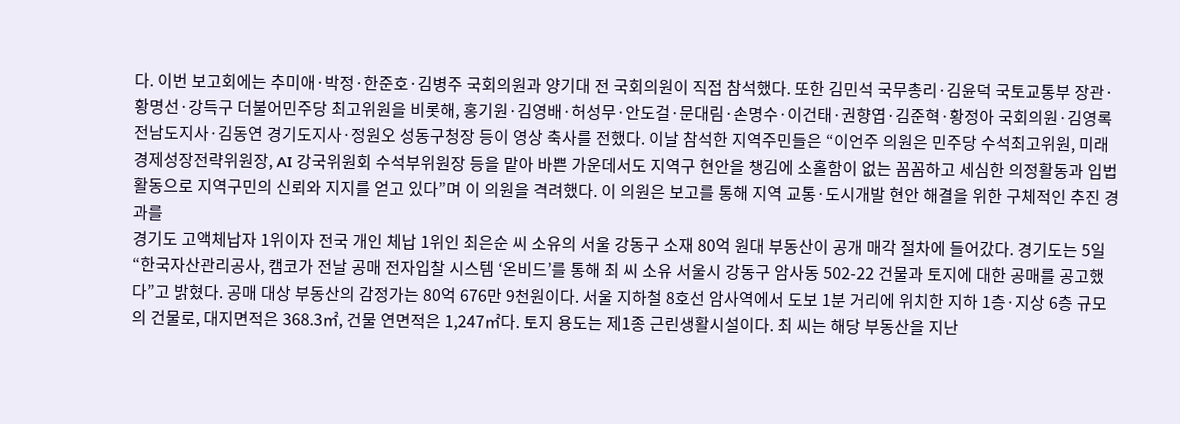다. 이번 보고회에는 추미애·박정·한준호·김병주 국회의원과 양기대 전 국회의원이 직접 참석했다. 또한 김민석 국무총리·김윤덕 국토교통부 장관·황명선·강득구 더불어민주당 최고위원을 비롯해, 홍기원·김영배·허성무·안도걸·문대림·손명수·이건태·권향엽·김준혁·황정아 국회의원·김영록 전남도지사·김동연 경기도지사·정원오 성동구청장 등이 영상 축사를 전했다. 이날 참석한 지역주민들은 “이언주 의원은 민주당 수석최고위원, 미래경제성장전략위원장, AI 강국위원회 수석부위원장 등을 맡아 바쁜 가운데서도 지역구 현안을 챙김에 소홀함이 없는 꼼꼼하고 세심한 의정활동과 입법활동으로 지역구민의 신뢰와 지지를 얻고 있다”며 이 의원을 격려했다. 이 의원은 보고를 통해 지역 교통·도시개발 현안 해결을 위한 구체적인 추진 경과를
경기도 고액체납자 1위이자 전국 개인 체납 1위인 최은순 씨 소유의 서울 강동구 소재 80억 원대 부동산이 공개 매각 절차에 들어갔다. 경기도는 5일 “한국자산관리공사, 캠코가 전날 공매 전자입찰 시스템 ‘온비드’를 통해 최 씨 소유 서울시 강동구 암사동 502-22 건물과 토지에 대한 공매를 공고했다”고 밝혔다. 공매 대상 부동산의 감정가는 80억 676만 9천원이다. 서울 지하철 8호선 암사역에서 도보 1분 거리에 위치한 지하 1층·지상 6층 규모의 건물로, 대지면적은 368.3㎡, 건물 연면적은 1,247㎡다. 토지 용도는 제1종 근린생활시설이다. 최 씨는 해당 부동산을 지난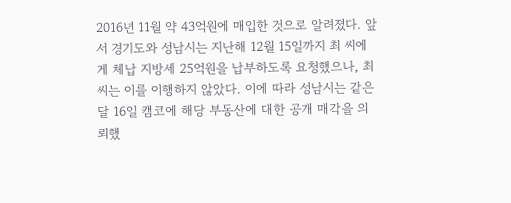2016년 11월 약 43억원에 매입한 것으로 알려졌다. 앞서 경기도와 성남시는 지난해 12월 15일까지 최 씨에게 체납 지방세 25억원을 납부하도록 요청했으나, 최 씨는 이를 이행하지 않았다. 이에 따라 성남시는 같은 달 16일 캠코에 해당 부동산에 대한 공개 매각을 의뢰했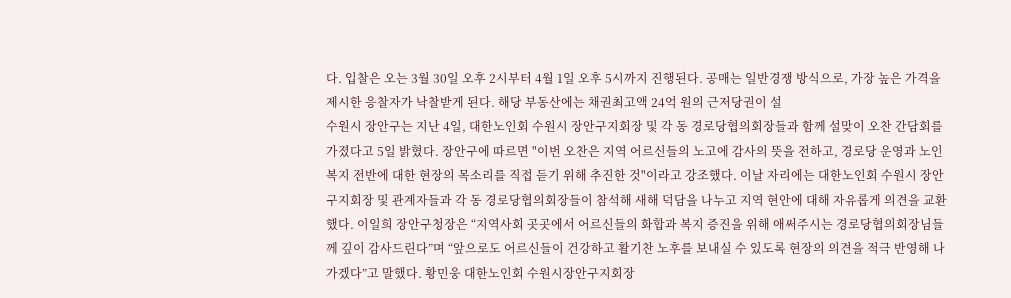다. 입찰은 오는 3월 30일 오후 2시부터 4월 1일 오후 5시까지 진행된다. 공매는 일반경쟁 방식으로, 가장 높은 가격을 제시한 응찰자가 낙찰받게 된다. 해당 부동산에는 채권최고액 24억 원의 근저당권이 설
수원시 장안구는 지난 4일, 대한노인회 수원시 장안구지회장 및 각 동 경로당협의회장들과 함께 설맞이 오찬 간담회를 가졌다고 5일 밝혔다. 장안구에 따르면 "이번 오찬은 지역 어르신들의 노고에 감사의 뜻을 전하고, 경로당 운영과 노인복지 전반에 대한 현장의 목소리를 직접 듣기 위해 추진한 것"이라고 강조했다. 이날 자리에는 대한노인회 수원시 장안구지회장 및 관계자들과 각 동 경로당협의회장들이 참석해 새해 덕담을 나누고 지역 현안에 대해 자유롭게 의견을 교환했다. 이일희 장안구청장은 “지역사회 곳곳에서 어르신들의 화합과 복지 증진을 위해 애써주시는 경로당협의회장님들께 깊이 감사드린다”며 “앞으로도 어르신들이 건강하고 활기찬 노후를 보내실 수 있도록 현장의 의견을 적극 반영해 나가겠다”고 말했다. 황민웅 대한노인회 수원시장안구지회장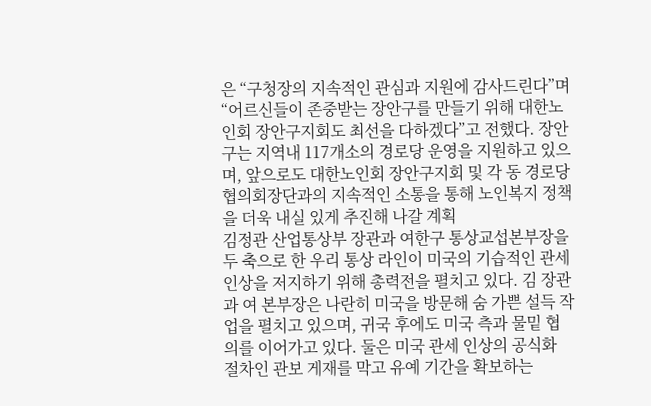은 “구청장의 지속적인 관심과 지원에 감사드린다”며 “어르신들이 존중받는 장안구를 만들기 위해 대한노인회 장안구지회도 최선을 다하겠다”고 전했다. 장안구는 지역내 117개소의 경로당 운영을 지원하고 있으며, 앞으로도 대한노인회 장안구지회 및 각 동 경로당협의회장단과의 지속적인 소통을 통해 노인복지 정책을 더욱 내실 있게 추진해 나갈 계획
김정관 산업통상부 장관과 여한구 통상교섭본부장을 두 축으로 한 우리 통상 라인이 미국의 기습적인 관세 인상을 저지하기 위해 총력전을 펼치고 있다. 김 장관과 여 본부장은 나란히 미국을 방문해 숨 가쁜 설득 작업을 펼치고 있으며, 귀국 후에도 미국 측과 물밑 협의를 이어가고 있다. 둘은 미국 관세 인상의 공식화 절차인 관보 게재를 막고 유예 기간을 확보하는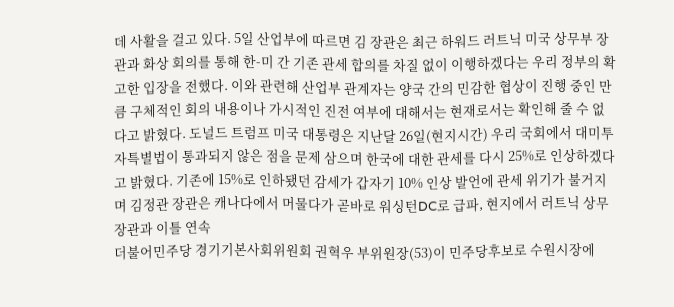데 사활을 걸고 있다. 5일 산업부에 따르면 김 장관은 최근 하워드 러트닉 미국 상무부 장관과 화상 회의를 통해 한-미 간 기존 관세 합의를 차질 없이 이행하겠다는 우리 정부의 확고한 입장을 전했다. 이와 관련해 산업부 관계자는 양국 간의 민감한 협상이 진행 중인 만큼 구체적인 회의 내용이나 가시적인 진전 여부에 대해서는 현재로서는 확인해 줄 수 없다고 밝혔다. 도널드 트럼프 미국 대통령은 지난달 26일(현지시간) 우리 국회에서 대미투자특별법이 통과되지 않은 점을 문제 삼으며 한국에 대한 관세를 다시 25%로 인상하겠다고 밝혔다. 기존에 15%로 인하됐던 감세가 갑자기 10% 인상 발언에 관세 위기가 불거지며 김정관 장관은 캐나다에서 머물다가 곧바로 워싱턴DC로 급파, 현지에서 러트닉 상무장관과 이틀 연속
더불어민주당 경기기본사회위원회 권혁우 부위원장(53)이 민주당후보로 수원시장에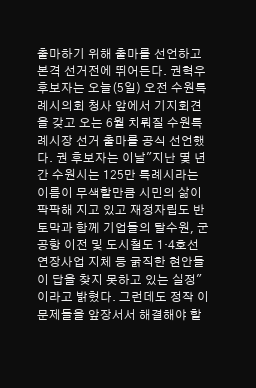출마하기 위해 출마를 선언하고 본격 선거전에 뛰어든다. 권혁우 후보자는 오늘(5일) 오전 수원특례시의회 청사 앞에서 기지회견을 갖고 오는 6월 치뤄질 수원특례시장 선거 출마를 공식 선언했다. 권 후보자는 이날"지난 몇 년간 수원시는 125만 특례시라는 이름이 무색할만큼 시민의 삶이 팍팍해 지고 있고 재정자립도 반토막과 함께 기업들의 탈수원, 군공항 이전 및 도시철도 1·4호선 연장사업 지체 등 굵직한 현안들이 답을 찾지 못하고 있는 실정"이라고 밝혔다. 그런데도 정작 이 문제들을 앞장서서 해결해야 할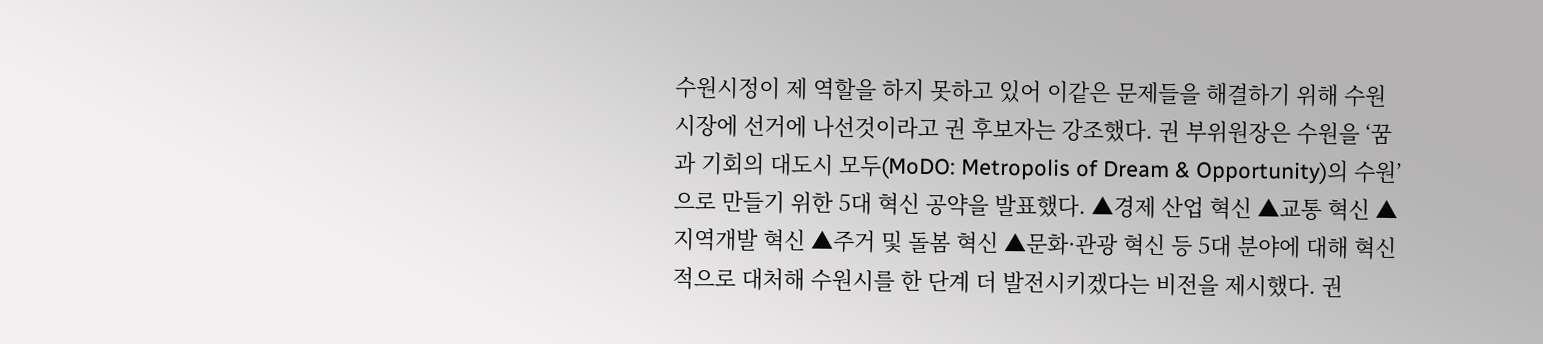수원시정이 제 역할을 하지 못하고 있어 이같은 문제들을 해결하기 위해 수원시장에 선거에 나선것이라고 권 후보자는 강조했다. 권 부위원장은 수원을 ‘꿈과 기회의 대도시 모두(MoDO: Metropolis of Dream & Opportunity)의 수원’으로 만들기 위한 5대 혁신 공약을 발표했다. ▲경제 산업 혁신 ▲교통 혁신 ▲지역개발 혁신 ▲주거 및 돌봄 혁신 ▲문화·관광 혁신 등 5대 분야에 대해 혁신적으로 대처해 수원시를 한 단계 더 발전시키겠다는 비전을 제시했다. 권